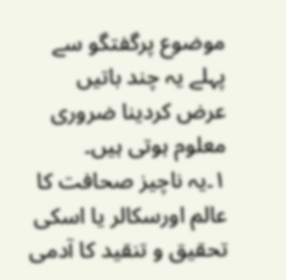موضوع پرگفتگو سے پہلے یہ چند باتیں عرض کردینا ضروری معلوم ہوتی ہیں۔
۱۔یہ ناچیز صحافت کا عالم اورسکالر یا اسکی تحقیق و تنقید کا آدمی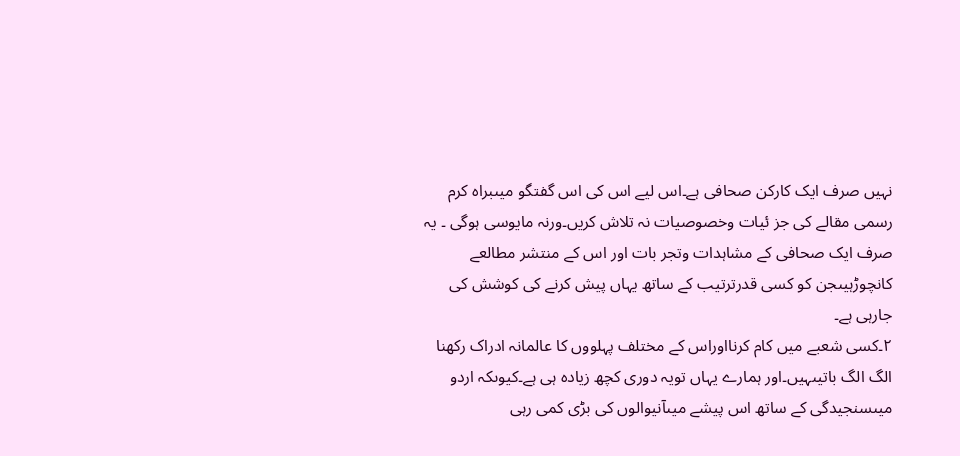نہیں صرف ایک کارکن صحافی ہے۔اس لیے اس کی اس گفتگو میںبراہ کرم رسمی مقالے کی جز ئیات وخصوصیات نہ تلاش کریں۔ورنہ مایوسی ہوگی ۔ یہ صرف ایک صحافی کے مشاہدات وتجر بات اور اس کے منتشر مطالعے کانچوڑہیںجن کو کسی قدرترتیب کے ساتھ یہاں پیش کرنے کی کوشش کی جارہی ہے۔
۲۔کسی شعبے میں کام کرنااوراس کے مختلف پہلووں کا عالمانہ ادراک رکھنا الگ الگ باتیںہیں۔اور ہمارے یہاں تویہ دوری کچھ زیادہ ہی ہے۔کیوںکہ اردو میںسنجیدگی کے ساتھ اس پیشے میںآنیوالوں کی بڑی کمی رہی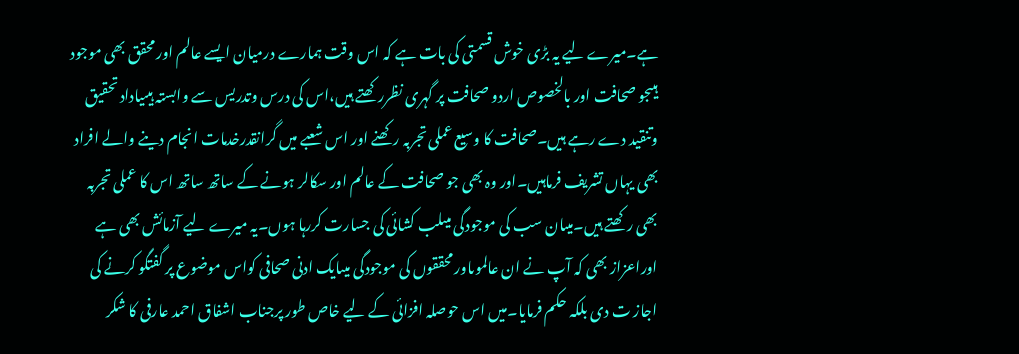ہے۔میرے لیے یہ بڑی خوش قسمتی کی بات ہے کہ اس وقت ہمارے درمیان ایسے عالم اور محقق بھی موجود ہیںجو صحافت اور بالخصوص اردو صحافت پر گہری نظررکھتے ہیں،اس کی درس وتدریس سے وابستہ ہیںیاداد تحقیق وتنقید دے رہے ہیں۔صحافت کا وسیع عملی تجربہ رکھنے اور اس شعبے میں گرانقدرخدمات انجام دینے والے افراد بھی یہاں تشریف فرماہیں۔اور وہ بھی جو صحافت کے عالم اور سکالر ہونے کے ساتھ ساتھ اس کا عملی تجربہ بھی رکھتے ہیں۔میںان سب کی موجودگی میںلب کشائی کی جسارت کررہا ہوں۔یہ میرے لیے آزمائش بھی ہے اوراعزاز بھی کہ آپ نے ان عالموںاور محققوں کی موجودگی میںایک ادنی صحافی کواس موضوع پر گفتگو کرنے کی اجاز ت دی بلکہ حکم فرمایا۔میں اس حوصلہ افزائی کے لیے خاص طور پرجناب اشفاق احمد عارفی کا شکر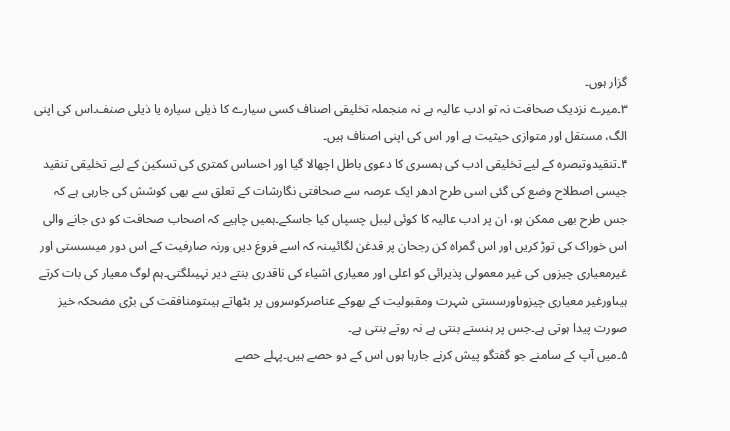گزار ہوں۔
۳۔میرے نزدیک صحافت نہ تو ادب عالیہ ہے نہ منجملہ تخلیقی اصناف کسی سیارے کا ذیلی سیارہ یا ذیلی صنف۔اس کی اپنی الگ، مستقل اور متوازی حیثیت ہے اور اس کی اپنی اصناف ہیں۔
۴۔تنقیدوتبصرہ کے لیے تخلیقی ادب کی ہمسری کا دعوی باطل اچھالا گیا اور احساس کمتری کی تسکین کے لیے تخلیقی تنقید جیسی اصطلاح وضع کی گئی اسی طرح ادھر ایک عرصہ سے صحافتی نگارشات کے تعلق سے بھی کوشش کی جارہی ہے کہ جس طرح بھی ممکن ہو، ان پر ادب عالیہ کا کوئی لیبل چسپاں کیا جاسکے۔ہمیں چاہیے کہ اصحاب صحافت کو دی جانے والی اس خوراک کی توڑ کریں اور اس گمراہ کن رجحان پر قدغن لگائیںنہ کہ اسے فروغ دیں ورنہ صارفیت کے اس دور میںسستی اور غیرمعیاری چیزوں کی غیر معمولی پذیرائی کو اعلی اور معیاری اشیاء کی ناقدری بنتے دیر نہیںلگتی۔ہم لوگ معیار کی بات کرتے ہیںاورغیر معیاری چیزوںاورسستی شہرت ومقبولیت کے بھوکے عناصرکوسروں پر بٹھاتے ہیںتومنافقت کی بڑی مضحکہ خیز صورت پیدا ہوتی ہے۔جس پر ہنستے بنتی ہے نہ روتے بنتی ہے۔
۵۔میں آپ کے سامنے جو گفتگو پیش کرنے جارہا ہوں اس کے دو حصے ہیں۔پہلے حصے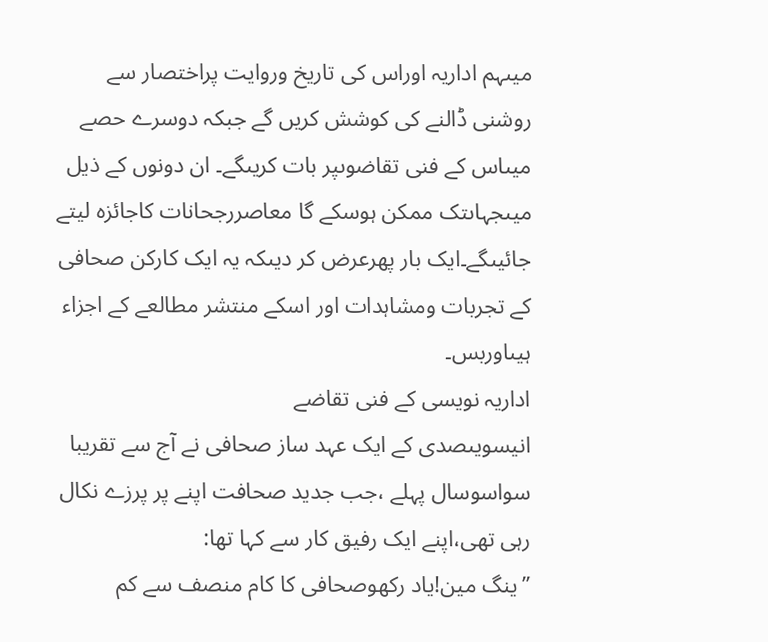میںہم اداریہ اوراس کی تاریخ وروایت پراختصار سے روشنی ڈالنے کی کوشش کریں گے جبکہ دوسرے حصے میںاس کے فنی تقاضوںپر بات کریںگے۔ ان دونوں کے ذیل میںجہاںتک ممکن ہوسکے گا معاصررجحانات کاجائزہ لیتے جائیںگے۔ایک بار پھرعرض کر دیںکہ یہ ایک کارکن صحافی کے تجربات ومشاہدات اور اسکے منتشر مطالعے کے اجزاء ہیںاوربس۔
اداریہ نویسی کے فنی تقاضے
انیسویںصدی کے ایک عہد ساز صحافی نے آج سے تقریبا سواسوسال پہلے ،جب جدید صحافت اپنے پر پرزے نکال رہی تھی،اپنے ایک رفیق کار سے کہا تھا:
’’ینگ مین!یاد رکھوصحافی کا کام منصف سے کم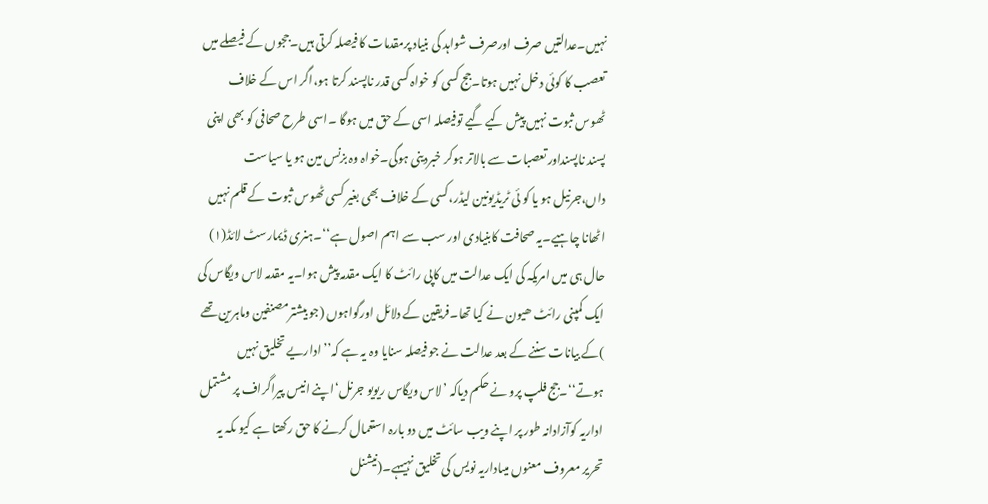نہیں۔عدالتیں صرف اورصرف شواہد کی بنیاد پرمقدمات کا فیصلہ کرتی ہیں۔ججوں کے فیصلے میں تعصب کا کوئی دخل نہیں ہوتا۔جج کسی کو خواہ کسی قدر ناپسند کرتا ہو،اگر اس کے خلاف ٹھوس ثبوت نہیں پیش کیے گیے توفیصلہ اسی کے حق میں ہوگا ۔اسی طرح صحافی کو بھی اپنی پسند ناپسنداور تعصبات سے بالاتر ہوکر خبردینی ہوگی۔خواہ وہ بزنس مین ہو یا سیاست داں،جرنیل ہو یا کو ئی ٹریڈیونین لیڈر،کسی کے خلاف بھی بغیر کسی ٹھوس ثبوت کے قلم نہیں اٹھانا چاہیے۔یہ صحافت کابنیادی اور سب سے اہم اصول ہے‘‘۔ہنری ڈیمارسٹ لائڈ(۱)
حال ہی میں امریکہ کی ایک عدالت میں کاپی رائٹ کا ایک مقدمہ پیش ہوا۔یہ مقدمہ لاس ویگاس کی ایک کمپنی رائٹ ھیون نے کیا تھا۔فریقین کے دلائل اورگواہوں (جو بیشترمصنفین وماہرین تھے )کے بیانات سننے کے بعد عدالت نے جو فیصلہ سنایا وہ یہ ہے کہ’’ اداریے تخلیق نہیں ہوتے‘‘۔جج فلپ پرو نے حکم دیاکہ ’لاس ویگاس ریویو جرنل‘اپنے انیس پیراگراف پر مشتمل اداریہ کوآزادانہ طور پر اپنے ویب سائٹ میں دو بارہ استعمال کرنے کا حق رکھتا ہے کیو ںکہ یہ تحریر معروف معنوں میںاداریہ نویس کی تخلیق نہیںہے۔(نیشنل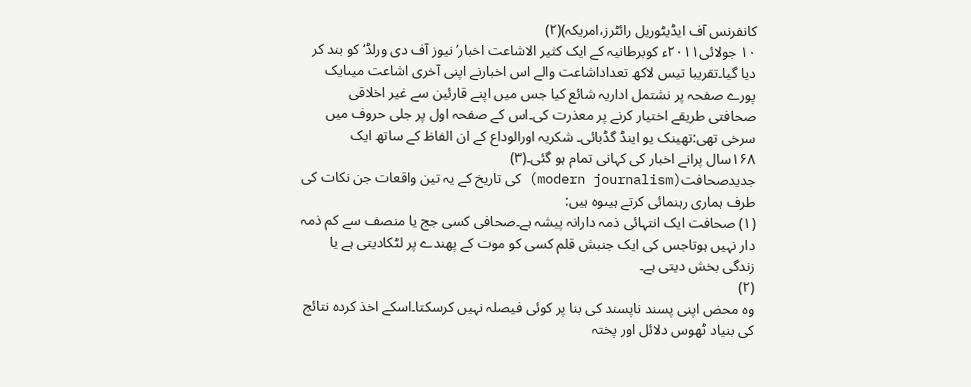کانفرنس آف ایڈیٹوریل رائٹرز،امریکہ)(۲)
۱۰ جولائی۲۰۱۱ء کوبرطانیہ کے ایک کثیر الاشاعت اخبار’ نیوز آف دی ورلڈ‘ کو بند کر دیا گیا۔تقریبا تیس لاکھ تعداداشاعت والے اس اخبارنے اپنی آخری اشاعت میںایک پورے صفحہ پر نشتمل اداریہ شائع کیا جس میں اپنے قارئین سے غیر اخلاقی صحافتی طریقے اختیار کرنے پر معذرت کی۔اس کے صفحہ اول پر جلی حروف میں سرخی تھی:تھینک یو اینڈ گڈبائی۔ شکریہ اورالوداع کے ان الفاظ کے ساتھ ایک ۱۶۸سال پرانے اخبار کی کہانی تمام ہو گئی۔(۳)
جدیدصحافت(modern journalism) کی تاریخ کے یہ تین واقعات جن نکات کی طرف ہماری رہنمائی کرتے ہیںوہ ہیں:
(۱) صحافت ایک انتہائی ذمہ دارانہ پیشہ ہے۔صحافی کسی جج یا منصف سے کم ذمہ دار نہیں ہوتاجس کی ایک جنبش قلم کسی کو موت کے پھندے پر لٹکادیتی ہے یا زندگی بخش دیتی ہے۔
(۲)
وہ محض اپنی پسند ناپسند کی بنا پر کوئی فیصلہ نہیں کرسکتا۔اسکے اخذ کردہ نتائج کی بنیاد ٹھوس دلائل اور پختہ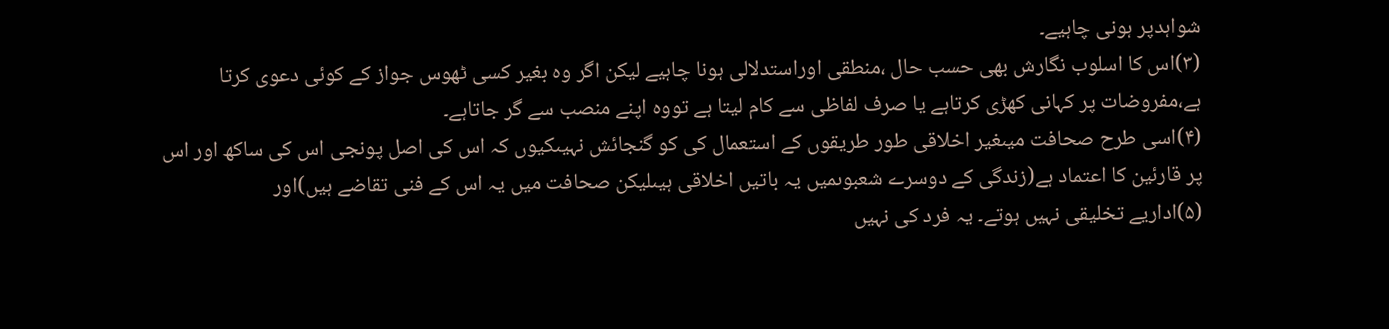شواہدپر ہونی چاہیے۔
(۳)اس کا اسلوب نگارش بھی حسب حال ،منطقی اوراستدلالی ہونا چاہیے لیکن اگر وہ بغیر کسی ٹھوس جواز کے کوئی دعوی کرتا ہے،مفروضات پر کہانی کھڑی کرتاہے یا صرف لفاظی سے کام لیتا ہے تووہ اپنے منصب سے گر جاتاہے۔
(۴)اسی طرح صحافت میںغیر اخلاقی طور طریقوں کے استعمال کی کو گنجائش نہیںکیوں کہ اس کی اصل پونجی اس کی ساکھ اور اس پر قارئین کا اعتماد ہے(زندگی کے دوسرے شعبوںمیں یہ باتیں اخلاقی ہیںلیکن صحافت میں یہ اس کے فنی تقاضے ہیں)اور
(۵)اداریے تخلیقی نہیں ہوتے۔ یہ فرد کی نہیں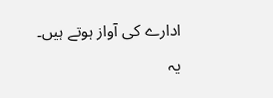ادارے کی آواز ہوتے ہیں۔
یہ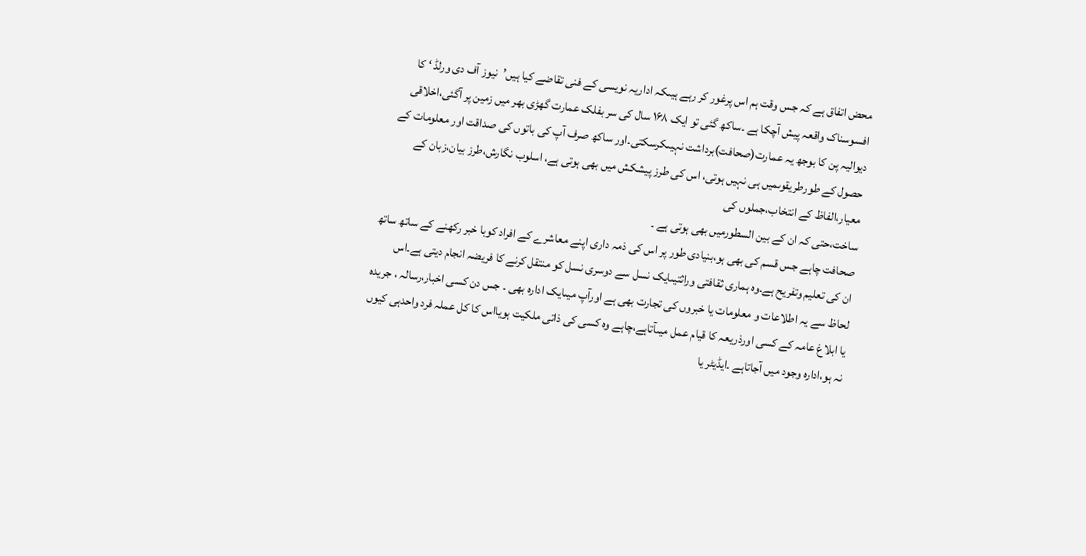محض اتفاق ہے کہ جس وقت ہم اس پرغور کر رہے ہیںکہ اداریہ نویسی کے فنی تقاضے کیا ہیں’نیوز آف دی ورلڈ ‘ کا افسوسناک واقعہ پیش آچکا ہے ۔ساکھ گئی تو ایک ۱۶۸ سال کی سر بفلک عمارت گھڑی بھر میں زمین پر آگئی،اخلاقی دیوالیہ پن کا بوجھ یہ عمارت(صحافت)برداشت نہیںکرسکتی۔اور ساکھ صرف آپ کی باتوں کی صداقت اور معلومات کے حصول کے طورطریقوںمیں ہی نہیں ہوتی، اس کی طرز پیشکش میں بھی ہوتی ہے، اسلوب نگارش،طرز بیان،زبان کے معیار،الفاظ کے انتخاب،جملوں کی
ساخت،حتی کہ ان کے بین السطورمیں بھی ہوتی ہے ۔
صحافت چاہے جس قسم کی بھی ہو،بنیادی طور پر اس کی ذمہ داری اپنے معاشرے کے افراد کوبا خبر رکھنے کے ساتھ ساتھ ان کی تعلیم وتفریح ہے۔وہ ہماری ثقافتی وراثتیںایک نسل سے دوسری نسل کو منتقل کرنے کا فریضہ انجام دیتی ہے۔اس لحاظ سے یہ اطلاعات و معلومات یا خبروں کی تجارت بھی ہے اورآپ میںایک ادارہ بھی ۔ جس دن کسی اخبار،رسالہ ، جریدہ یا ابلاغ عامہ کے کسی اورذریعہ کا قیام عمل میںآتاہے،چاہے وہ کسی کی ذاتی ملکیت ہویااس کا کل عملہ فرد واحدہی کیوں نہ ہو،ادارہ وجود میں آجاتاہے ۔ایڈیٹر یا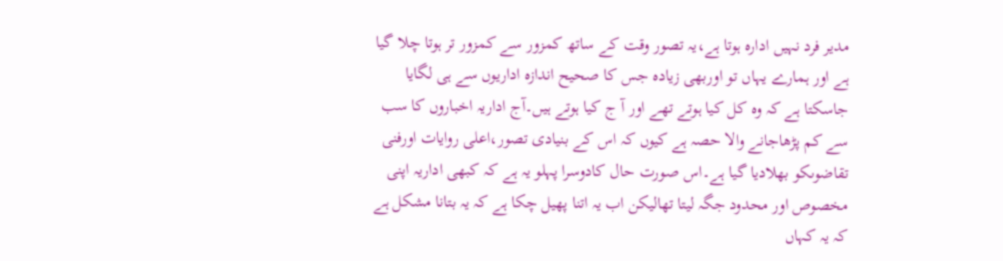مدیر فرد نہیں ادارہ ہوتا ہے،یہ تصور وقت کے ساتھ کمزور سے کمزور تر ہوتا چلا گیا ہے اور ہمارے یہاں تو اوربھی زیادہ جس کا صحیح اندازہ اداریوں سے ہی لگایا جاسکتا ہے کہ وہ کل کیا ہوتے تھے اور آ ج کیا ہوتے ہیں۔آج اداریہ اخباروں کا سب سے کم پڑھاجانے والا حصہ ہے کیوں کہ اس کے بنیادی تصور،اعلی روایات اورفنی تقاضوںکو بھلادیا گیا ہے۔اس صورت حال کادوسرا پہلو یہ ہے کہ کبھی اداریہ اپنی مخصوص اور محدود جگہ لیتا تھالیکن اب یہ اتنا پھیل چکا ہے کہ یہ بتانا مشکل ہے کہ یہ کہاں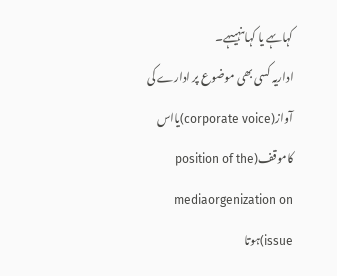کہاںہے یا کہاںنہیںہے۔
اداریہ کسی بھی موضوع پر ادارے کی آواز(corporate voice)یااس کاموقف(position of the mediaorgenization on issue)ہوتا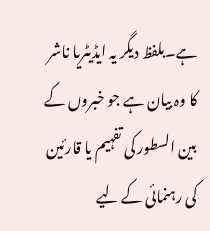ہے۔بلفظ دیگر یہ ایڈیٹریا ناشر کا وہ بیان ہے جو خبروں کے بین السطور کی تفہیم یا قارئین کی رہنمائی کے لیے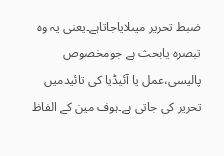ضبط تحریر میںلایاجاتاہے۔یعنی یہ وہ تبصرہ یابحث ہے جومخصوص پالیسی،عمل یا آئیڈیا کی تائیدمیں تحریر کی جاتی ہے۔ہوف مین کے الفاظ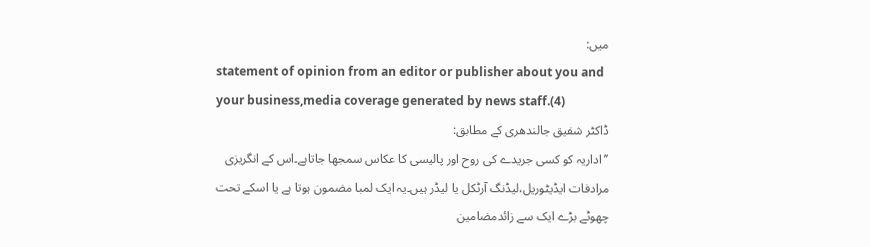میں:
statement of opinion from an editor or publisher about you and your business,media coverage generated by news staff.(4)
ڈاکٹر شفیق جالندھری کے مطابق:
’’اداریہ کو کسی جریدے کی روح اور پالیسی کا عکاس سمجھا جاتاہے۔اس کے انگریزی مرادفات ایڈیٹوریل،لیڈنگ آرٹکل یا لیڈر ہیں۔یہ ایک لمبا مضمون ہوتا ہے یا اسکے تحت
چھوٹے بڑے ایک سے زائدمضامین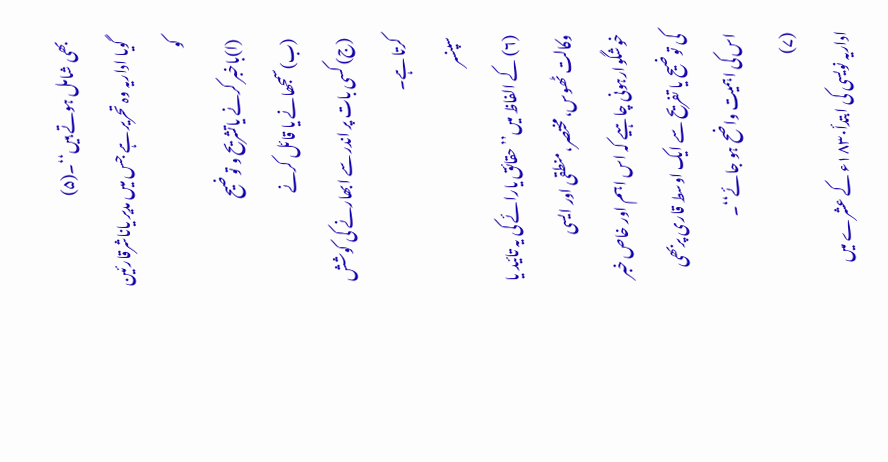بھی شامل ہوتے ہیں‘‘۔(۵)
گویا اداریہ وہ تحریر ہے جس میں مدیر یاناشرقارئین کو
(ا)باخبر کرنے یاتشریح و توضیح
(ب)سمجھانے یا قائل کرنے
(ج) کسی بات پر اندر سے ابھارنے کی کوشش کرتا ہے۔
سپنسر
(۶) کے الفاظ میں’’حقائق یارائے کی یہ تائید یا وکالت ٹھوس،مختصر،منطقی اور ایسی خوشگوارہونی چاہیے کہ اس اہم اور خاص خبر کی توضیح یا تفریح سے ایک اوسط قاری پربھی اس کی اہمیت واضح ہو جائے‘‘۔
(۷)
اداریہ نویسی کی ابتدأ۱۸۳۰ء کے عشرے میں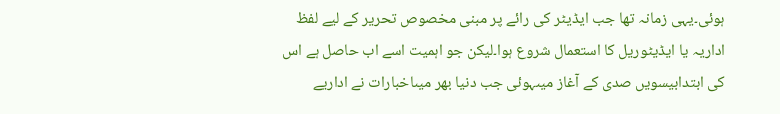ہوئی۔یہی زمانہ تھا جب ایڈیٹر کی رائے پر مبنی مخصوص تحریر کے لیے لفظ اداریہ یا ایڈیٹوریل کا استعمال شروع ہوا۔لیکن جو اہمیت اسے اب حاصل ہے اس کی ابتدابیسویں صدی کے آغاز میںہوئی جب دنیا بھر میںاخبارات نے اداریے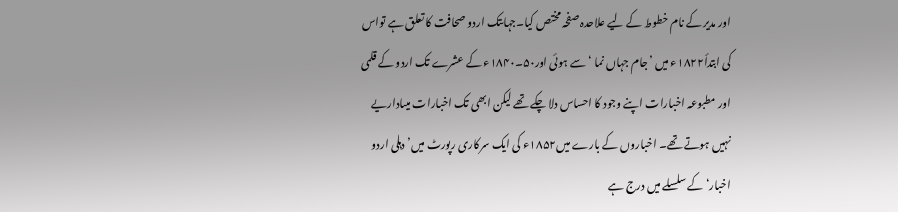اور مدیر کے نام خطوط کے لیے علاحدہ صفحہ مختص کیا۔جہاںتک اردو صحافت کا تعلق ہے تواس کی ابتدأ۱۸۲۲ء میں ’جام جہاں نما ‘سے ہوئی اور۵۰۔۱۸۴۰ء کے عشرے تک اردو کے قلمی اور مطبوعہ اخبارات اپنے وجود کا احساس دلا چکے تھے لیکن ابھی تک اخبارات میںاداریے نہیں ہوتے تھے۔ اخباروں کے بارے میں۱۸۵۲ء کی ایک سرکاری رپورٹ میں’ دہلی اردو اخبار‘ کے سلسلے میں درج ہے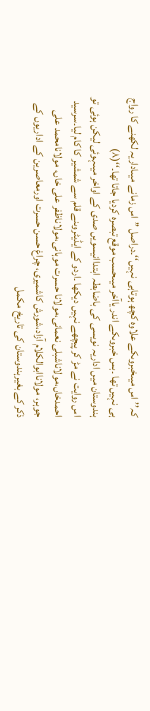کہ’’ اس میںخبروںکے علاوہ کچھ ہوتاہی نہیں‘‘۔دراصل ’’اس زمانے میںاداریہ لکھنے کا رواج ہی نہیں تھا ۔بس خبروںکے اندر یاآخر میںحسب موقع تبصرہ کردیا جاتا تھا۔‘‘(۸)
ہندوستان میں اداریہ نویسی کی باضابطہ ابتداانیسویں صدی کے اواخر میںہوئی لیکن ہوئی تو اس روایت نے مڑ کر پیچھے نہیں دیکھا ۔اردو کے ایڈیٹروںنے قلم سے شمشیر کا کام لیا۔سرسید احمدخاں،مولاناشبلی نعمانی،مولانا حسرت موہانی،مولاناظفر علی خاں، مولانامحمد علی جوہر، مولاناابوالکلام آزاد،شورش کاشمیری، چراغ حسن حسرت اورمعاصرین کے اداریوں کے ذکر کے بغیرہندوستان کی تاریخ مکمل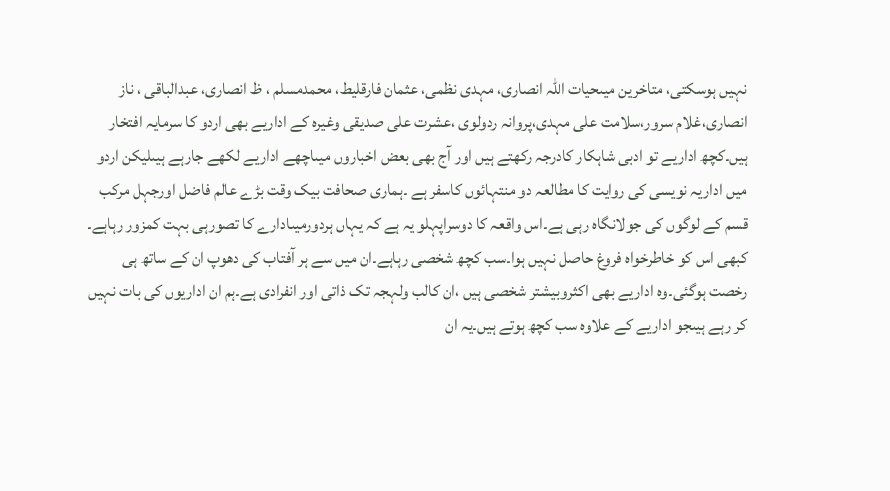نہیں ہوسکتی، متاخرین میںحیات اللہ انصاری، مہدی نظمی، عثمان فارقلیط، محمدمسلم ، ظ انصاری، عبدالباقی ، ناز انصاری،غلام سرور،سلامت علی مہدی،پروانہ ردولوی ،عشرت علی صدیقی وغیرہ کے اداریے بھی اردو کا سرمایہ افتخار ہیں۔کچھ اداریے تو ادبی شاہکار کادرجہ رکھتے ہیں اور آج بھی بعض اخباروں میںاچھے اداریے لکھے جارہے ہیںلیکن اردو میں اداریہ نویسی کی روایت کا مطالعہ دو منتہائوں کاسفر ہے ۔ہماری صحافت بیک وقت بڑے عالم فاضل اورجہل مرکب قسم کے لوگوں کی جولانگاہ رہی ہے۔اس واقعہ کا دوسراپہلو یہ ہے کہ یہاں ہردورمیںادارے کا تصورہی بہت کمزور رہاہے۔ کبھی اس کو خاطرخواہ فروغ حاصل نہیں ہوا۔سب کچھ شخصی رہاہے۔ان میں سے ہر آفتاب کی دھوپ ان کے ساتھ ہی رخصت ہوگئی۔وہ اداریے بھی اکثروبیشتر شخصی ہیں ،ان کالب ولہجہ تک ذاتی اور انفرادی ہے۔ہم ان اداریوں کی بات نہیں کر رہے ہیںجو اداریے کے علاوہ سب کچھ ہوتے ہیں۔یہ ان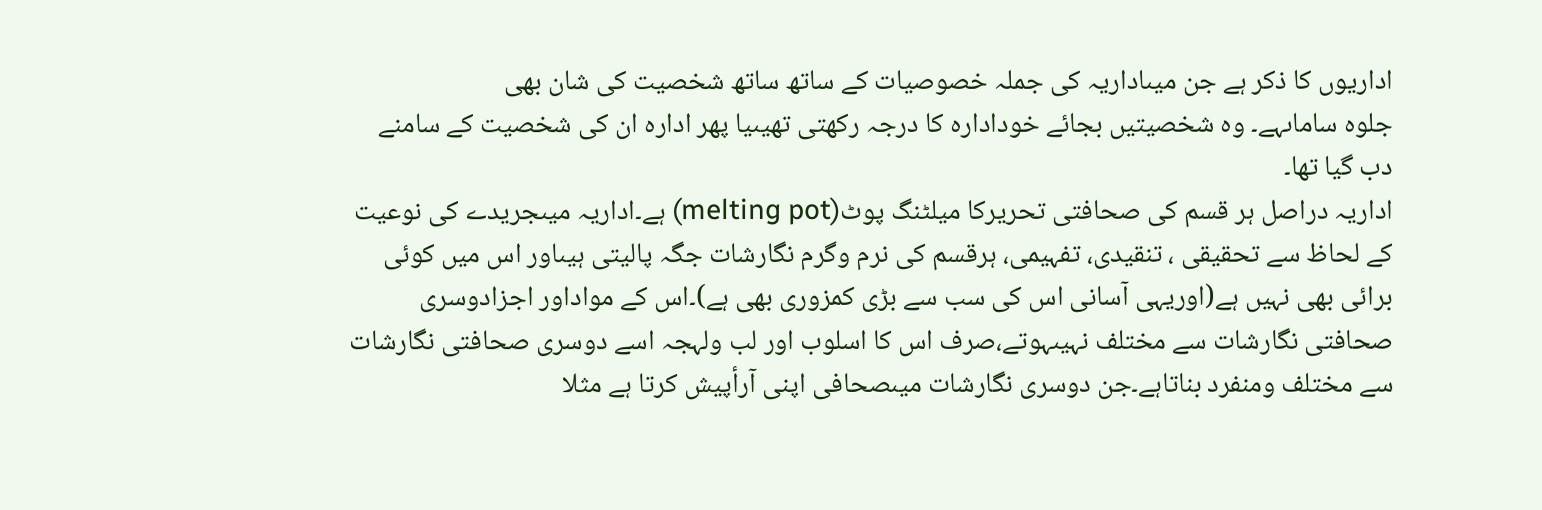اداریوں کا ذکر ہے جن میںاداریہ کی جملہ خصوصیات کے ساتھ ساتھ شخصیت کی شان بھی
جلوہ ساماںہے۔ وہ شخصیتیں بجائے خودادارہ کا درجہ رکھتی تھیںیا پھر ادارہ ان کی شخصیت کے سامنے دب گیا تھا۔
اداریہ دراصل ہر قسم کی صحافتی تحریرکا میلٹنگ پوٹ(melting pot) ہے۔اداریہ میںجریدے کی نوعیت کے لحاظ سے تحقیقی ، تنقیدی، تفہیمی، ہرقسم کی نرم وگرم نگارشات جگہ پالیتی ہیںاور اس میں کوئی برائی بھی نہیں ہے(اوریہی آسانی اس کی سب سے بڑی کمزوری بھی ہے)۔اس کے مواداور اجزادوسری صحافتی نگارشات سے مختلف نہیںہوتے،صرف اس کا اسلوب اور لب ولہجہ اسے دوسری صحافتی نگارشات سے مختلف ومنفرد بناتاہے۔جن دوسری نگارشات میںصحافی اپنی آرأپیش کرتا ہے مثلا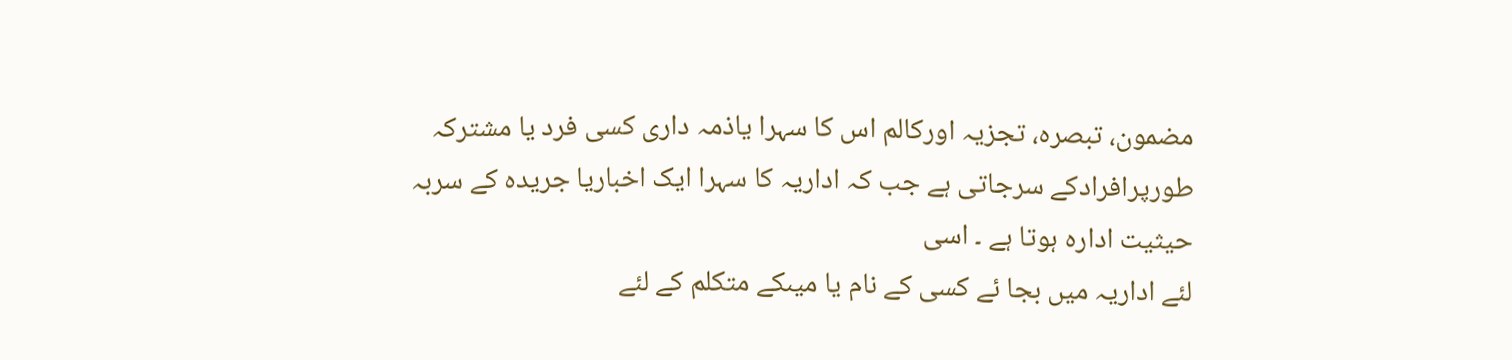مضمون، تبصرہ، تجزیہ اورکالم اس کا سہرا یاذمہ داری کسی فرد یا مشترکہ طورپرافرادکے سرجاتی ہے جب کہ اداریہ کا سہرا ایک اخباریا جریدہ کے سربہ حیثیت ادارہ ہوتا ہے ۔ اسی
لئے اداریہ میں بجا ئے کسی کے نام یا میںکے متکلم کے لئے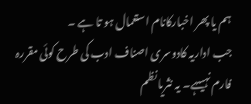ہم یا پھر اخبارکانام استعمال ہو تا ہے ۔
جب اداریہ کادوسری اصناف ادب کی طرح کوئی مقررہ فارم نہیںہے۔ یہ نثریا نظم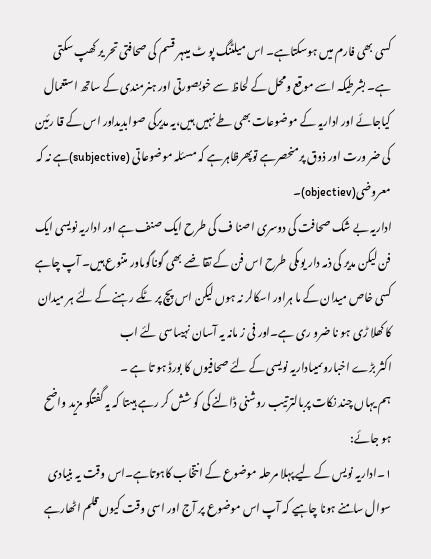کسی بھی فارم میں ہوسکتاہے۔ اس میلٹنگ پو ٹ میںہر قسم کی صحافتی تحر یر کھپ سکتی ہے۔ بشرطیکہ اسے موقع ومحل کے لحاظ سے خوبصورتی اور ہنرمندی کے ساتھ استعمال کیاجائے اور اداریہ کے موضوعات بھی طے نہیں ہیں،یہ مدیرکی صوابدیداور اس کے قا رئین کی ضر ورت اور ذوق پرمنحصرہے توپھرظاہرہے کہ مسئلہ موضوعاتی (subjective)ہے نہ کہ معروضی(objectiev)۔
اداریہ بے شک صحافت کی دوسری اصنا ف کی طرح ایک صنف ہے اور اداریہ نویسی ایک فن لیکن مدیر کی ذمہ دار یوںکی طرح اس فن کے تقا ضے بھی گوناگوںاور متنوع ہیں۔ آپ چاہے کسی خاص میدان کے ما ہراور اسکالر نہ ہوں لیکن اس پچ پر ٹکے رہنے کے لئے ہر میدان کا کھلا ڑی ہو نا ضرو ری ہے۔اور فی ز مانہ یہ آسان نہیںاسی لئے اب
اکثر بڑے اخباروںمیںاداریہ نویسی کے لئے صحافیوں کا بورڈ ہو تا ہے ۔
ہم یہاں چند نکات پربالترتیب روشنی ڈالنے کی کو شش کر رہے ہیںتا کہ یہ گفتگو مزید واضح ہو جائے:
۱۔اداریہ نویس کے لیے پہلا مرحلہ موضوع کے انتخاب کاہوتاہے۔اس وقت یہ بنیادی سوال سامنے ہونا چاہیے کہ آپ اس موضوع پر آج اور اسی وقت کیوں قلم اٹھارہے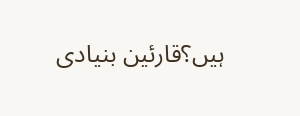ہیں؟قارئین بنیادی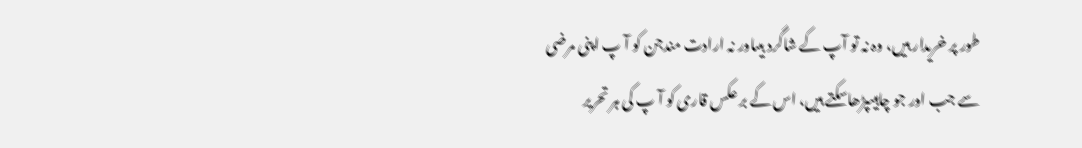طور پر خریدار ہیں، وہ نہ تو آپ کے شاگرد ہیںاور نہ ارادت مندجن کو آ پ اپنی مرضی سے جب اور جو چاہیںپڑھاسکتے ہیں، اس کے بر عکس قاری کو آ پ کی ہر تحریر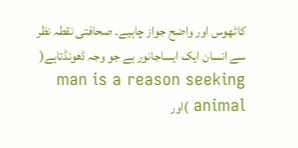کاٹھوس اور واضح جواز چاہیے۔ صحافتی نقطہ نظر سے انسان ایک ایساجانور ہے جو وجہ ڈھونڈتاہے( man is a reason seeking animal )اور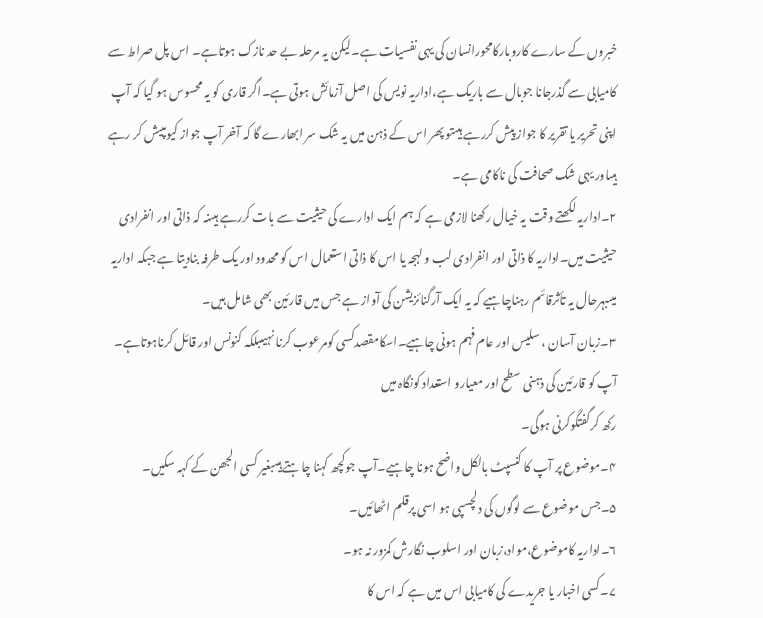خبروں کے سارے کاروبارکامحورانسان کی یہی نفسیات ہے۔لیکن یہ مرحلہ بے حد نازک ہوتاہے۔ اس پل صراط سے کامیابی سے گذرجانا جوبال سے باریک ہے،اداریہ نویس کی اصل آزمائش ہوتی ہے۔اگر قاری کو یہ محسوس ہو گیا کہ آپ اپنی تحریر یا تقریر کا جواز پیش کررہے ہیںتو پھر اس کے ذہن میں یہ شک سر ابھارے گا کہ آخر آپ جواز کیوںپیش کر رہے ہیںاور یہی شک صحافت کی ناکامی ہے۔
۲۔اداریہ لکھتے وقت یہ خیال رکھنا لازمی ہے کہ ہم ایک ادارے کی حیثیت سے بات کررہے ہیںنہ کہ ذاتی اور انفرادی حیثیت میں۔اداریہ کا ذاتی اور انفرادی لب و لہجہ یا اس کا ذاتی استعمال اس کو محدود اور یک طرفہ بنادیتا ہے جبکہ اداریہ میںبہرحال یہ تأثرقائم رہناچاہیے کہ یہ ایک آرگنائزیشن کی آواز ہے جس میں قارئین بھی شامل ہیں۔
۳۔زبان آسان ، سلیس اور عام فہم ہونی چاہیے۔اسکامقصدکسی کومرعوب کرنا نہیںبلکہ کنونس اور قائل کرناہوتاہے۔ آپ کو قارئین کی ذہنی سطح اور معیارو استعداد کونگاہ میں
رکھ کرگفتگوکرنی ہوگی۔
۴۔موضوع پر آپ کا کنسپٹ بالکل واضح ہونا چاہیے۔آپ جوکچھ کہنا چاہتے ہیںبغیر کسی الجھن کے کہہ سکیں۔
۵۔جس موضوع سے لوگوں کی دلچسپی ہو اسی پرقلم اٹھائیں۔
۶۔اداریہ کاموضوع،مواد،زبان اور اسلوب نگارش کمزور نہ ہو۔
۷۔کسی اخبار یا جریدے کی کامیابی اس میں ہے کہ اس کا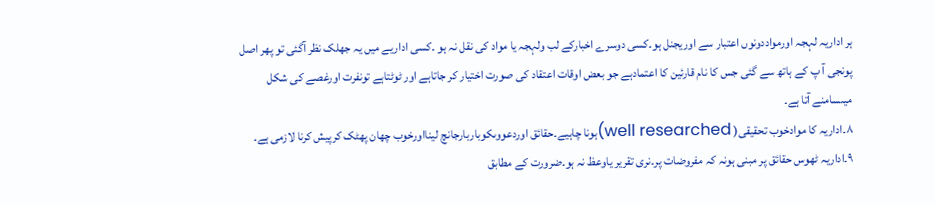ہر اداریہ لہجہ اورمواددونوں اعتبار سے اوریجنل ہو۔کسی دوسرے اخبارکے لب ولہجہ یا مواد کی نقل نہ ہو ۔کسی اداریے میں یہ جھلک نظر آگئی تو پھر اصل پونجی آ پ کے ہاتھ سے گئی جس کا نام قارئین کا اعتمادہے جو بعض اوقات اعتقاد کی صورت اختیار کر جاتاہے اور ٹوٹتاہے تونفرت اورغصے کی شکل میںسامنے آتا ہے۔
۸۔اداریہ کا موادخوب تحقیقی( well researched)ہونا چاہیے۔حقائق اوردعووںکوباربارجانچ لینااورخوب چھان پھٹک کرپیش کرنا لازمی ہے۔
۹۔اداریہ ٹھوس حقائق پر مبنی ہونہ کہ مفروضات پر۔نری تقریر یاوعظ نہ ہو۔ضرورت کے مطابق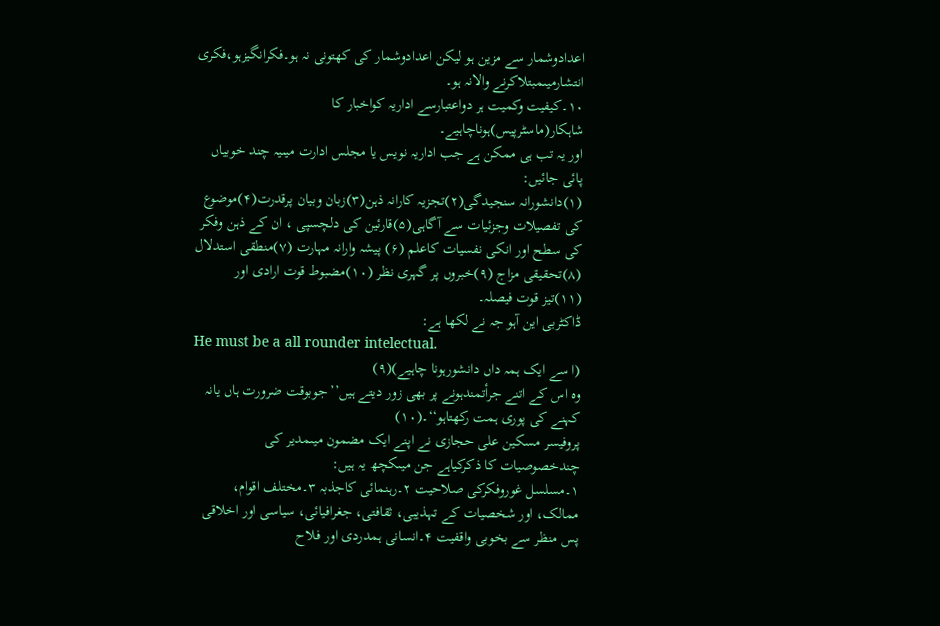اعدادوشمار سے مزین ہو لیکن اعدادوشمار کی کھتونی نہ ہو۔فکرانگیزہو،فکری انتشارمیںمبتلاکرنے والانہ ہو۔
۱۰۔کیفیت وکمیت ہر دواعتبارسے اداریہ کواخبار کا شاہکار(ماسٹرپیس)ہوناچاہیے۔
اور یہ تب ہی ممکن ہے جب اداریہ نویس یا مجلس ادارت میںیہ چند خوبیاں پائی جائیں:
(۱)دانشورانہ سنجیدگی(۲)تجزیہ کارانہ ذہن(۳)زبان وبیان پرقدرت(۴)موضوع کی تفصیلات وجزئیات سے آگاہی(۵)قارئین کی دلچسپی ، ان کے ذہن وفکر کی سطح اور انکی نفسیات کاعلم (۶) پیشہ وارانہ مہارت (۷)منطقی استدلال (۸)تحقیقی مزاج (۹)خبروں پر گہری نظر (۱۰)مضبوط قوت ارادی اور (۱۱)تیز قوت فیصلہ۔
ڈاکٹربی این آہو جہ نے لکھا ہے:
He must be a all rounder intelectual.
(ا سے ایک ہمہ داں دانشورہونا چاہیے)(۹)
وہ اس کے اتنے جرأتمندہونے پر بھی زور دیتے ہیں’’جوبوقت ضرورت ہاں یانہ کہنے کی پوری ہمت رکھتاہو‘‘۔(۱۰)
پروفیسر مسکین علی حجازی نے اپنے ایک مضمون میںمدیر کی چندخصوصیات کا ذکرکیاہے جن میںکچھ یہ ہیں:
۱۔مسلسل غوروفکرکی صلاحیت ۲۔رہنمائی کاجذبہ ۳۔مختلف اقوام، ممالک، اور شخصیات کے تہذیبی، ثقافتی، جغرافیائی، سیاسی اور اخلاقی پس منظر سے بخوبی واقفیت ۴۔انسانی ہمدردی اور فلاح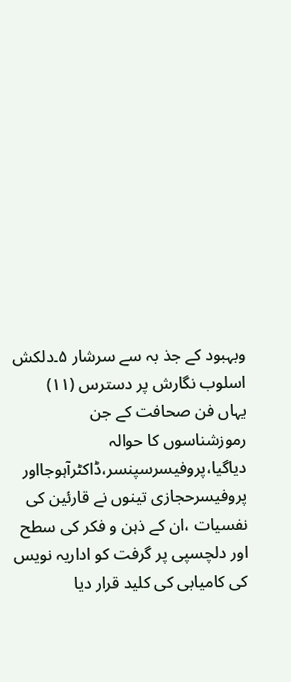وبہبود کے جذ بہ سے سرشار ۵۔دلکش اسلوب نگارش پر دسترس (۱۱)
یہاں فن صحافت کے جن رموزشناسوں کا حوالہ دیاگیا،پروفیسرسپنسر،ڈاکٹرآہوجااور پروفیسرحجازی تینوں نے قارئین کی نفسیات ،ان کے ذہن و فکر کی سطح اور دلچسپی پر گرفت کو اداریہ نویس کی کامیابی کی کلید قرار دیا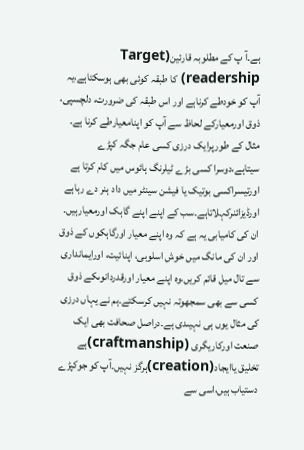ہے۔آ پ کے مطلوبہ قارئین(Target readership) کا طبقہ کوئی بھی ہوسکتاہے،یہ آپ کو خودطے کرناہے اور اس طبقہ کی ضرورت، دلچسپی، ذوق اورمعیارکے لحاظ سے آپ کو اپنامعیارطے کرنا ہے۔ مثال کے طورپرایک درزی کسی عام جگہ کپڑے سیتاہے،دوسرا کسی بڑے ٹیلرنگ ہائوس میں کام کرتا ہے اورتیسراکسی بوتیک یا فیشن سینٹر میں داد ہنر دے رہاہے اورڈیزائنرکہلاتاہے۔سب کے اپنے اپنے گاہک اورمعیارہیں۔ ان کی کامیابی یہ ہے کہ وہ اپنے معیار اورگاہکوں کے ذوق اور ان کی مانگ میں خوش اسلوبی، اپنائیت، اورایمانداری سے تال میل قائم کریں،وہ اپنے معیار اورقدردانوںکے ذوق کسی سے بھی سمجھوتہ نہیں کرسکتے۔ہم نے یہاں درزی کی مثال یوں ہی نہیںدی ہے۔دراصل صحافت بھی ایک صنعت اورکاریگری (craftmanship)ہے تخلیق یاایجاد(creation)ہرگز نہیں۔آپ کو جوکپڑے دستیاب ہیں،اسی سے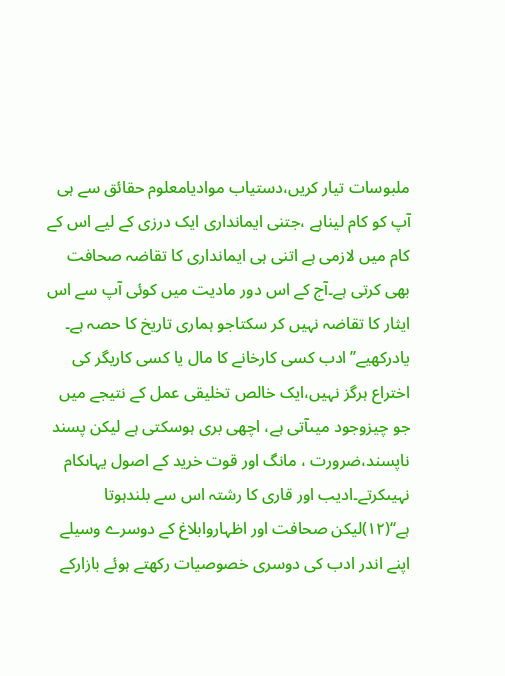ملبوسات تیار کریں،دستیاب موادیامعلوم حقائق سے ہی آپ کو کام لیناہے ،جتنی ایمانداری ایک درزی کے لیے اس کے کام میں لازمی ہے اتنی ہی ایمانداری کا تقاضہ صحافت بھی کرتی ہے۔آج کے اس دور مادیت میں کوئی آپ سے اس ایثار کا تقاضہ نہیں کر سکتاجو ہماری تاریخ کا حصہ ہے۔
یادرکھیے’’ادب کسی کارخانے کا مال یا کسی کاریگر کی اختراع ہرگز نہیں،ایک خالص تخلیقی عمل کے نتیجے میں جو چیزوجود میںآتی ہے، اچھی بری ہوسکتی ہے لیکن پسند ناپسند،ضرورت ، مانگ اور قوت خرید کے اصول یہاںکام نہیںکرتے۔ادیب اور قاری کا رشتہ اس سے بلندہوتا ہے‘‘(۱۲)لیکن صحافت اور اظہاروابلاغ کے دوسرے وسیلے اپنے اندر ادب کی دوسری خصوصیات رکھتے ہوئے بازارکے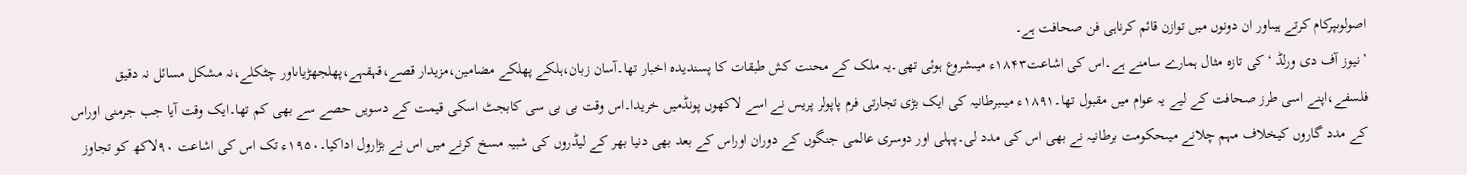اصولوںپرکام کرتے ہیںاور ان دونوں میں توازن قائم کرناہی فن صحافت ہے۔
’نیوز آف دی ورلڈ ‘کی تازہ مثال ہمارے سامنے ہے۔اس کی اشاعت۱۸۴۳ء میںشروع ہوئی تھی۔یہ ملک کے محنت کش طبقات کا پسندیدہ اخبار تھا۔آسان زبان،ہلکے پھلکے مضامین،مزیدار قصے،قہقہے،پھلجھڑیاںاور چٹکلے،نہ مشکل مسائل نہ دقیق فلسفے،اپنے اسی طرز صحافت کے لیے یہ عوام میں مقبول تھا۔۱۸۹۱ء میںبرطانیہ کی ایک بڑی تجارتی فرم پاپولر پریس نے اسے لاکھوں پونڈمیں خریدا۔اس وقت بی بی سی کابجٹ اسکی قیمت کے دسویں حصے سے بھی کم تھا۔ایک وقت آیا جب جرمنی اوراس کے مدد گاروں کیخلاف مہم چلانے میںحکومت برطانیہ نے بھی اس کی مدد لی۔پہلی اور دوسری عالمی جنگوں کے دوران اوراس کے بعد بھی دنیا بھر کے لیڈروں کی شبیہ مسخ کرنے میں اس نے بڑارول اداکیا۔۱۹۵۰ء تک اس کی اشاعت ۹۰لاکھ کو تجاوز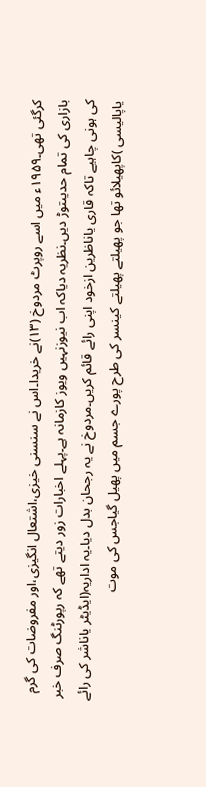کرگئی تھی۔۱۹۵۹ء میں اسے روپرٹ مردوخ (۱۳)نے خریدا۔اس نے سنسنی خیزی،اشتعال انگیزی،اور مفروضات کی گرم بازاری کی تمام حدیںتوڑ دیں۔نظریہ دیاکہ اب نیوزنہیں ویوز کازمانہ ہے۔پہلے اخبارات زور دیتے تھے کہ رپورٹنگ صرف خبر کی ہونی چاہیے تاکہ قاری یاناظرین ازخود اپنی رائے قائم کریں۔مردوخ نے یہ رجحان بدل دیا۔یہ اداریہ(ایڈیٹر یاناشر کی رائے یاپالیسی )کاپھیلائو تھا جو پھیلتے پھیلتے کینسر کی طرح پورے جسم میں پھیل گیاجس کی موت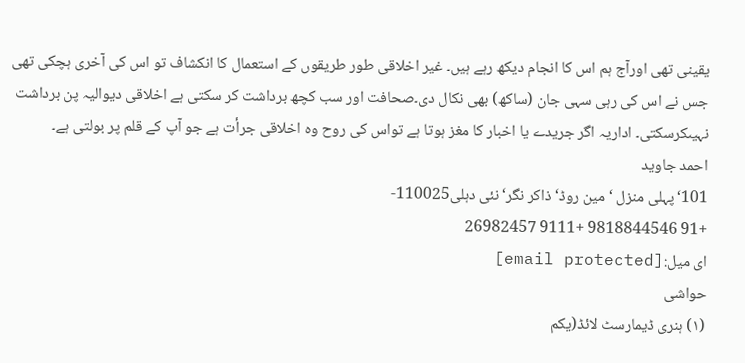یقینی تھی اورآج ہم اس کا انجام دیکھ رہے ہیں۔ غیر اخلاقی طور طریقوں کے استعمال کا انکشاف تو اس کی آخری ہچکی تھی جس نے اس کی رہی سہی جان (ساکھ) بھی نکال دی۔صحافت اور سب کچھ برداشت کر سکتی ہے اخلاقی دیوالیہ پن برداشت نہیںکرسکتی۔ اداریہ اگر جریدے یا اخبار کا مغز ہوتا ہے تواس کی روح وہ اخلاقی جرأت ہے جو آپ کے قلم پر بولتی ہے۔
احمد جاوید
101‘پہلی منزل ‘ مین روڈ‘ ذاکر نگر‘نئی دہلی110025-
+91 9818844546 +9111 26982457
ای میل:[email protected]
حواشی
(۱) ہنری ڈیمارسٹ لائڈ(یکم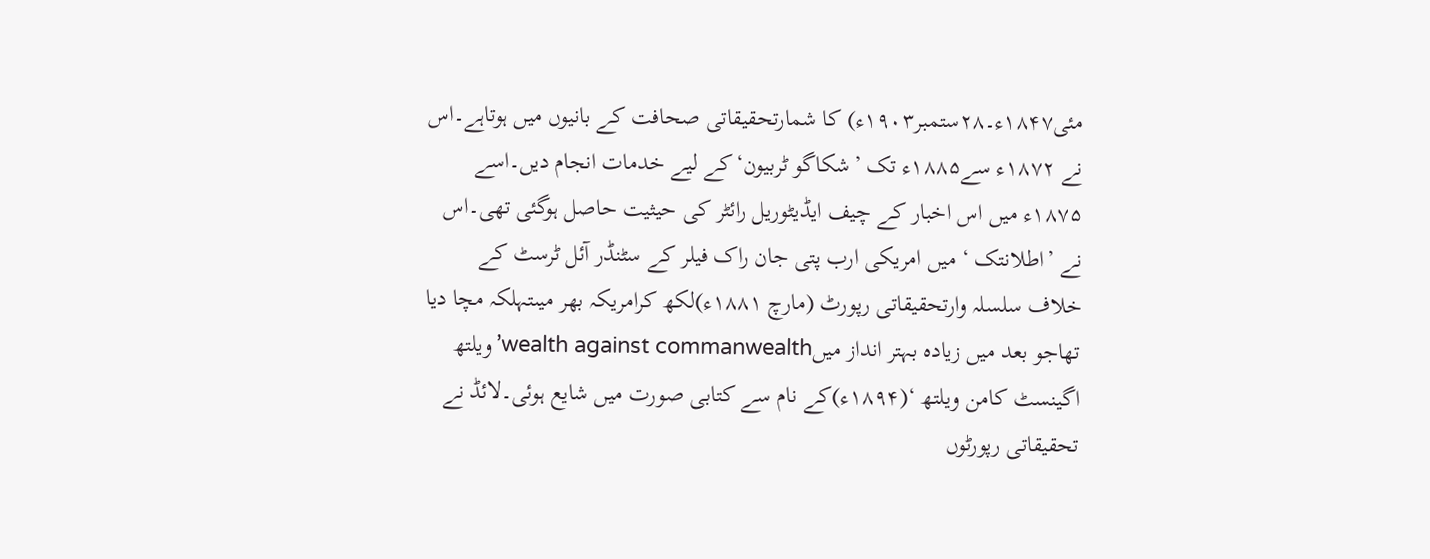مئی۱۸۴۷ء۔۲۸ستمبر۱۹۰۳ء) کا شمارتحقیقاتی صحافت کے بانیوں میں ہوتاہے۔اس نے ۱۸۷۲ء سے۱۸۸۵ء تک ’شکاگو ٹربیون‘کے لیے خدمات انجام دیں۔اسے ۱۸۷۵ء میں اس اخبار کے چیف ایڈیٹوریل رائٹر کی حیثیت حاصل ہوگئی تھی۔اس نے ’اطلانتک ‘ میں امریکی ارب پتی جان راک فیلر کے سٹنڈر آئل ٹرسٹ کے خلاف سلسلہ وارتحقیقاتی رپورٹ (مارچ ۱۸۸۱ء)لکھ کرامریکہ بھر میںتہلکہ مچا دیا تھاجو بعد میں زیادہ بہتر انداز میںwealth against commanwealth’ویلتھ اگینسٹ کامن ویلتھ ‘(۱۸۹۴ء)کے نام سے کتابی صورت میں شایع ہوئی۔لائڈ نے تحقیقاتی رپورٹوں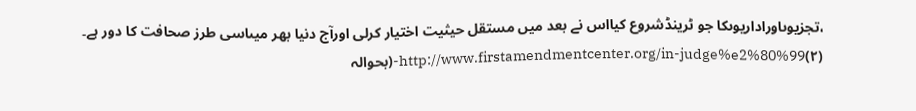،تجزیوںاوراداریوںکا جو ٹرینڈشروع کیااس نے بعد میں مستقل حیثیت اختیار کرلی اورآج دنیا بھر میںاسی طرز صحافت کا دور ہے۔
(۲)http://www.firstamendmentcenter.org/in-judge%e2%80%99-(بحوالہ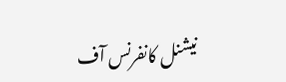نیشنل کانفرنس آف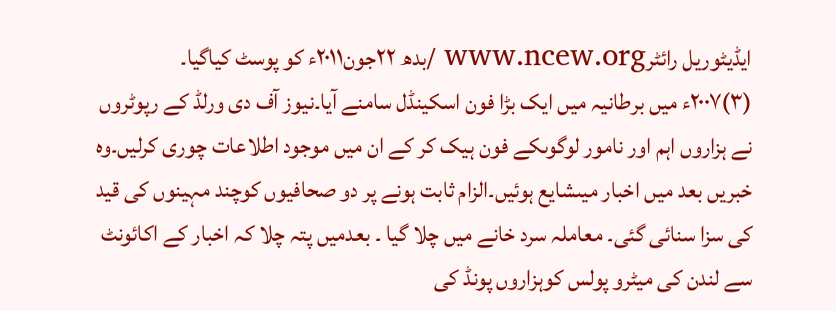ایڈیٹوریل رائٹرwww.ncew.org /بدھ ۲۲جون۲۰۱۱ء کو پوسٹ کیاگیا۔
(۳)۲۰۰۷ء میں برطانیہ میں ایک بڑا فون اسکینڈل سامنے آیا۔نیوز آف دی ورلڈ کے رپوٹروں نے ہزاروں اہم اور نامور لوگوںکے فون ہیک کر کے ان میں موجود اطلاعات چوری کرلیں۔وہ خبریں بعد میں اخبار میںشایع ہوئیں۔الزام ثابت ہونے پر دو صحافیوں کوچند مہینوں کی قید کی سزا سنائی گئی۔ معاملہ سرد خانے میں چلا گیا ۔ بعدمیں پتہ چلا کہ اخبار کے اکائونٹ سے لندن کی میٹرو پولس کوہزاروں پونڈ کی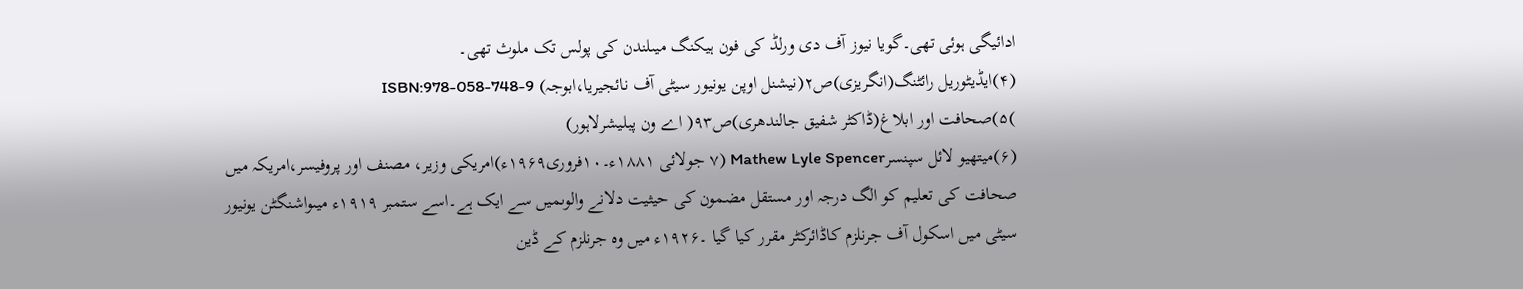ادائیگی ہوئی تھی۔گویا نیوز آف دی ورلڈ کی فون ہیکنگ میںلندن کی پولس تک ملوث تھی۔
(۴)ایڈیٹوریل رائٹنگ(انگریزی)ص۲(نیشنل اوپن یونیور سیٹی آف نائجیریا،ابوجہ) ISBN:978-058-748-9
)۵)صحافت اور ابلاغ(ڈاکٹر شفیق جالندھری)ص۹۳( اے ون پبلیشرلاہور)
(۶)میتھیو لائل سپنسرMathew Lyle Spencer (۷ جولائی ۱۸۸۱ء۔۱۰فروری۱۹۶۹ء)امریکی وزیر، مصنف اور پروفیسر،امریکہ میں صحافت کی تعلیم کو الگ درجہ اور مستقل مضمون کی حیثیت دلانے والوںمیں سے ایک ہے۔اسے ستمبر ۱۹۱۹ء میںواشنگٹن یونیور سیٹی میں اسکول آف جرنلزم کاڈائرکٹر مقرر کیا گیا ۔۱۹۲۶ء میں وہ جرنلزم کے ڈین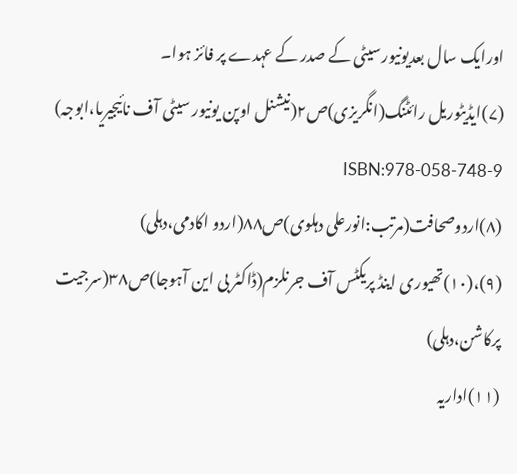اورایک سال بعدیونیورسیٹی کے صدر کے عہدے پر فائز ہوا۔
(۷)ایڈیٹوریل رائٹنگ(انگریزی)ص۲(نیشنل اوپن یونیور سیٹی آف نائیجیریا،ابوجہ) ISBN:978-058-748-9
(۸)اردوصحافت(مرتب:انورعلی دہلوی)ص۸۸(اردو اکادمی،دہلی)
(۹)،(۱۰)تھیوری اینڈ پریکٹس آف جرنلزم(ڈاکٹر بی این آہوجا)ص۳۸(سرجیت پرکاشن،دہلی)
(۱۱)اداریہ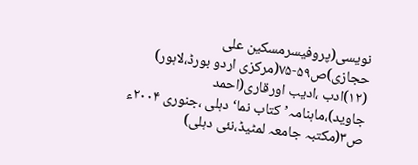نویسی(پروفیسرمسکین علی حجازی)ص۵۹-۷۵(مرکزی اردو بورڈ،لاہور)
(۱۲)ادب ،ادیب اورقاری(احمد جاوید)،ماہنامہ’کتاب نما‘دہلی ،جنوری ۲۰۰۴ء ص۳(مکتبہ جامعہ لمٹیڈ،نئی دہلی)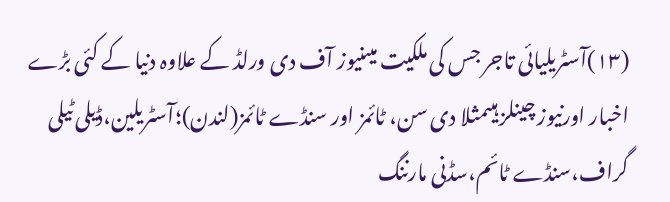(۱۳)آسٹریلیائی تاجر جس کی ملکیت میںنیوز آف دی ورلڈ کے علاوہ دنیا کے کئی بڑے اخبار اورنیوز چینلز ہیںمثلا دی سن، ٹائمز اور سنڈے ٹائمز(لندن)؛آسٹریلین،ڈیلی ٹیلی گراف،سنڈے ٹائم،سڈنی مارننگ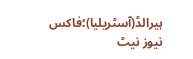ہیرالڈ(آسٹریلیا)؛فاکس نیوز نیٹ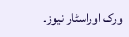ورک اوراسٹار نیوز۔